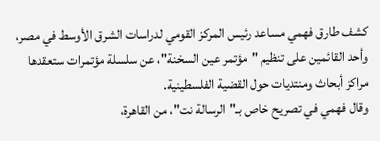كشف طارق فهمي مساعد رئيس المركز القومي لدراسات الشرق الأوسط في مصر، وأحد القائمين على تنظيم "مؤتمر عين السخنة"، عن سلسلة مؤتمرات ستعقدها مراكز أبحاث ومنتديات حول القضية الفلسطينية.
وقال فهمي في تصريح خاص بـ"الرسالة نت"، من القاهرة،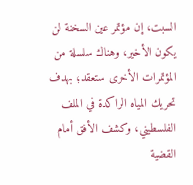السبت، إن مؤتمر عين السخنة لن يكون الأخير، وهناك سلسلة من المؤتمرات الأخرى ستعقد؛ بهدف تحريك المياه الراكدة في الملف الفلسطيني، وكشف الأفق أمام القضية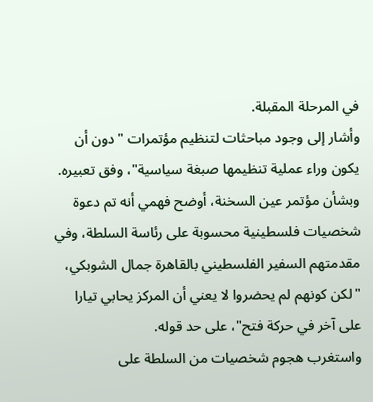في المرحلة المقبلة.
وأشار إلى وجود مباحثات لتنظيم مؤتمرات "دون أن يكون وراء عملية تنظيمها صبغة سياسية"، وفق تعبيره.
وبشأن مؤتمر عين السخنة، أوضح فهمي أنه تم دعوة شخصيات فلسطينية محسوبة على رئاسة السلطة، وفي مقدمتهم السفير الفلسطيني بالقاهرة جمال الشوبكي، "لكن كونهم لم يحضروا لا يعني أن المركز يحابي تيارا على آخر في حركة فتح"، على حد قوله.
واستغرب هجوم شخصيات من السلطة على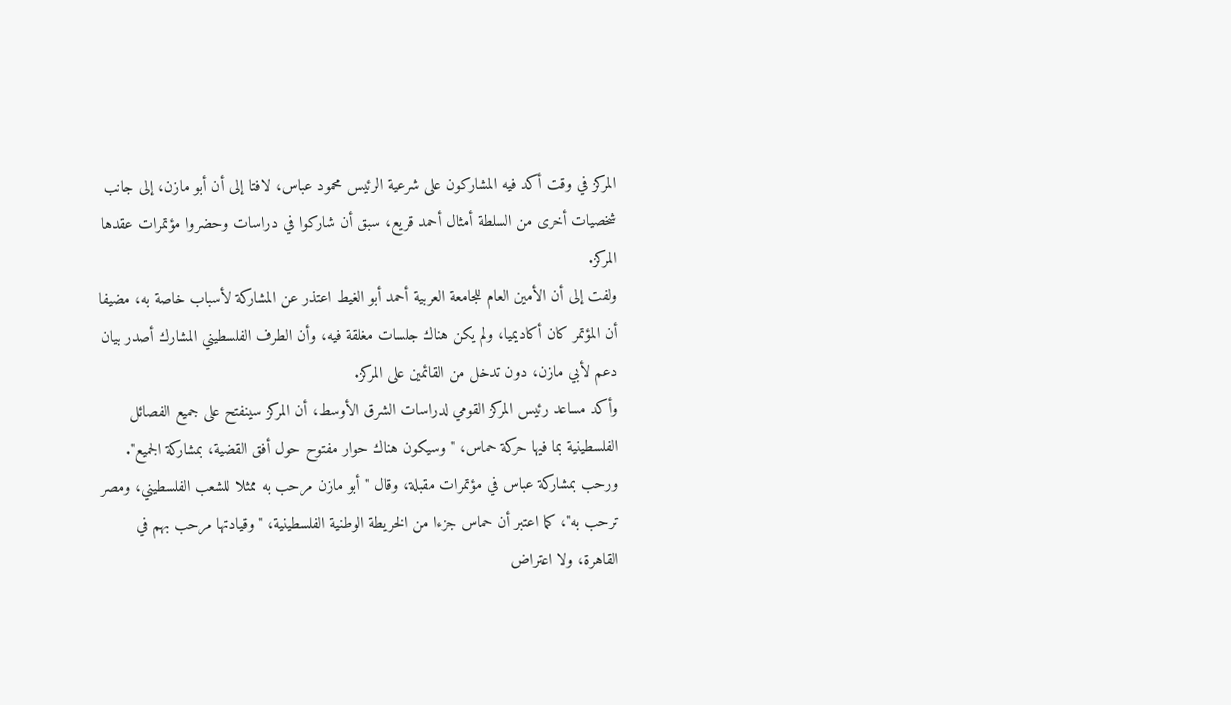المركز في وقت أكد فيه المشاركون على شرعية الرئيس محمود عباس، لافتا إلى أن أبو مازن، إلى جانب شخصيات أخرى من السلطة أمثال أحمد قريع، سبق أن شاركوا في دراسات وحضروا مؤتمرات عقدها المركز.
ولفت إلى أن الأمين العام للجامعة العربية أحمد أبو الغيط اعتذر عن المشاركة لأسباب خاصة به، مضيفا أن المؤتمر كان أكاديميا، ولم يكن هناك جلسات مغلقة فيه، وأن الطرف الفلسطيني المشارك أصدر بيان دعم لأبي مازن، دون تدخل من القائمين على المركز.
وأكد مساعد رئيس المركز القومي لدراسات الشرق الأوسط، أن المركز سينفتح على جميع الفصائل الفلسطينية بما فيها حركة حماس، "وسيكون هناك حوار مفتوح حول أفق القضية، بمشاركة الجميع".
ورحب بمشاركة عباس في مؤتمرات مقبلة، وقال "أبو مازن مرحب به ممثلا للشعب الفلسطيني، ومصر ترحب به"، كما اعتبر أن حماس جزءا من الخريطة الوطنية الفلسطينية، "وقيادتها مرحب بهم في القاهرة، ولا اعتراض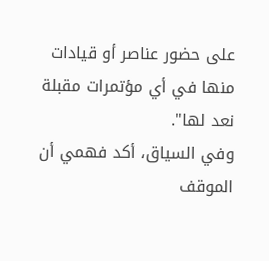على حضور عناصر أو قيادات منها في أي مؤتمرات مقبلة نعد لها".
وفي السياق، أكد فهمي أن الموقف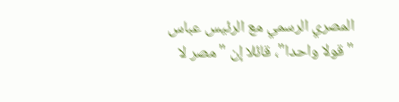المصري الرسمي مع الرئيس عباس "قولا واحدا"، قائلا إن "مصر لا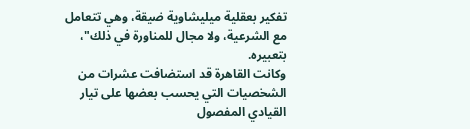تفكير بعقلية ميليشاوية ضيقة، وهي تتعامل مع الشرعية، ولا مجال للمناورة في ذلك"، بتعبيره.
وكانت القاهرة قد استضافت عشرات من الشخصيات التي يحسب بعضها على تيار القيادي المفصول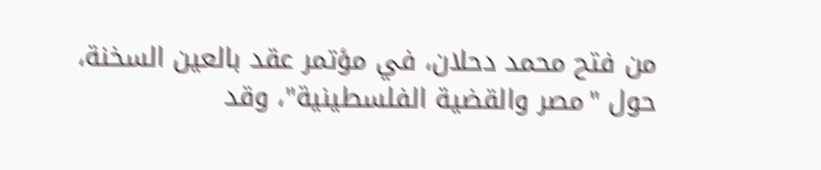من فتح محمد دحلان، في مؤتمر عقد بالعين السخنة، حول "مصر والقضية الفلسطينية"، وقد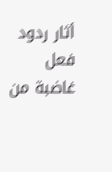أثار ردود فعل غاضبة من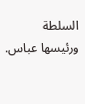السلطة ورئيسها عباس.